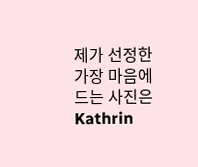제가 선정한 가장 마음에 드는 사진은 Kathrin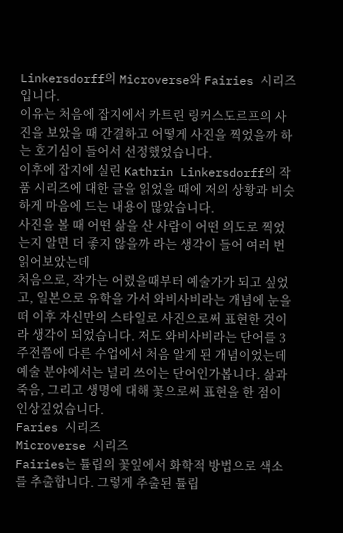Linkersdorff의 Microverse와 Fairies 시리즈 입니다.
이유는 처음에 잡지에서 카트린 링커스도르프의 사진을 보았을 때 간결하고 어떻게 사진을 찍었을까 하는 호기심이 들어서 선정했었습니다.
이후에 잡지에 실린 Kathrin Linkersdorff의 작품 시리즈에 대한 글을 읽었을 때에 저의 상황과 비슷하게 마음에 드는 내용이 많았습니다.
사진을 볼 때 어떤 삶을 산 사람이 어떤 의도로 찍었는지 알면 더 좋지 않을까 라는 생각이 들어 여러 번 읽어보았는데
처음으로, 작가는 어렸을때부터 예술가가 되고 싶었고, 일본으로 유학을 가서 와비사비라는 개념에 눈을 떠 이후 자신만의 스타일로 사진으로써 표현한 것이라 생각이 되었습니다. 저도 와비사비라는 단어를 3주전쯤에 다른 수업에서 처음 알게 된 개념이었는데 예술 분야에서는 널리 쓰이는 단어인가봅니다. 삶과 죽음, 그리고 생명에 대해 꽃으로써 표현을 한 점이 인상깊었습니다.
Faries 시리즈
Microverse 시리즈
Fairies는 튤립의 꽃잎에서 화학적 방법으로 색소를 추출합니다. 그렇게 추출된 튤립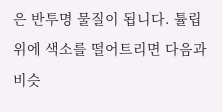은 반투명 물질이 됩니다. 튤립 위에 색소를 떨어트리면 다음과 비슷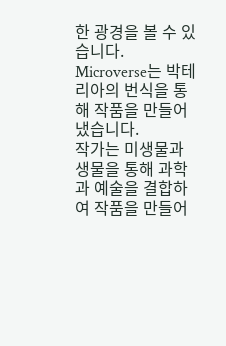한 광경을 볼 수 있습니다.
Microverse는 박테리아의 번식을 통해 작품을 만들어냈습니다.
작가는 미생물과 생물을 통해 과학과 예술을 결합하여 작품을 만들어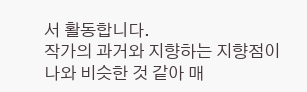서 활동합니다.
작가의 과거와 지향하는 지향점이 나와 비슷한 것 같아 매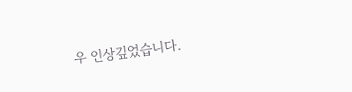우 인상깊었습니다.